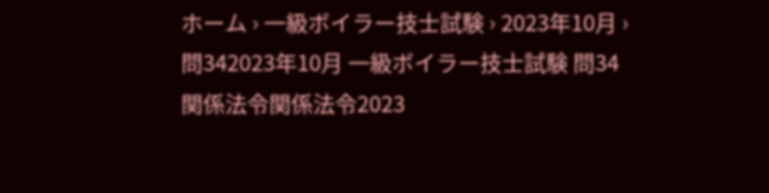ホーム › 一級ボイラー技士試験 › 2023年10月 › 問342023年10月 一級ボイラー技士試験 問34関係法令関係法令2023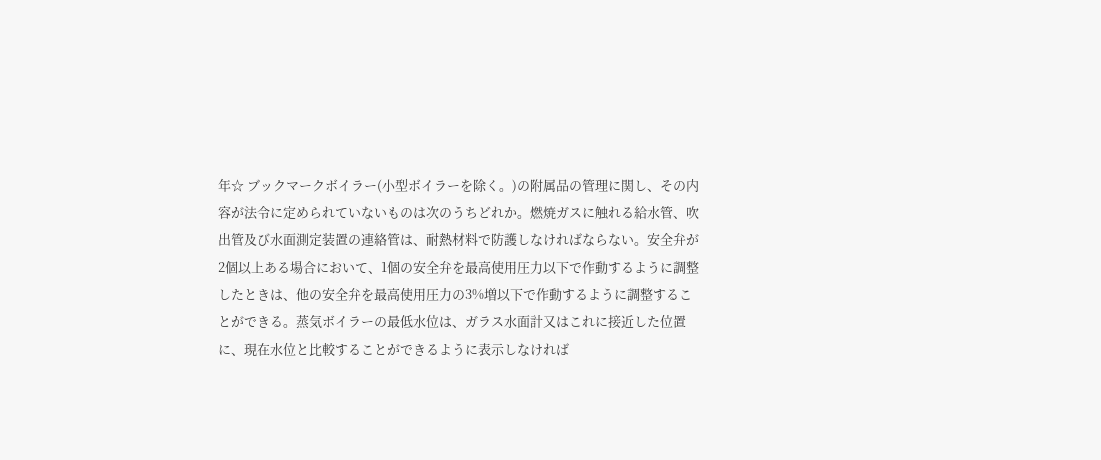年☆ ブックマークボイラー(小型ボイラーを除く。)の附属品の管理に関し、その内容が法令に定められていないものは次のうちどれか。燃焼ガスに触れる給水管、吹出管及び水面測定装置の連絡管は、耐熱材料で防護しなければならない。安全弁が2個以上ある場合において、1個の安全弁を最高使用圧力以下で作動するように調整したときは、他の安全弁を最高使用圧力の3%増以下で作動するように調整することができる。蒸気ボイラーの最低水位は、ガラス水面計又はこれに接近した位置に、現在水位と比較することができるように表示しなければ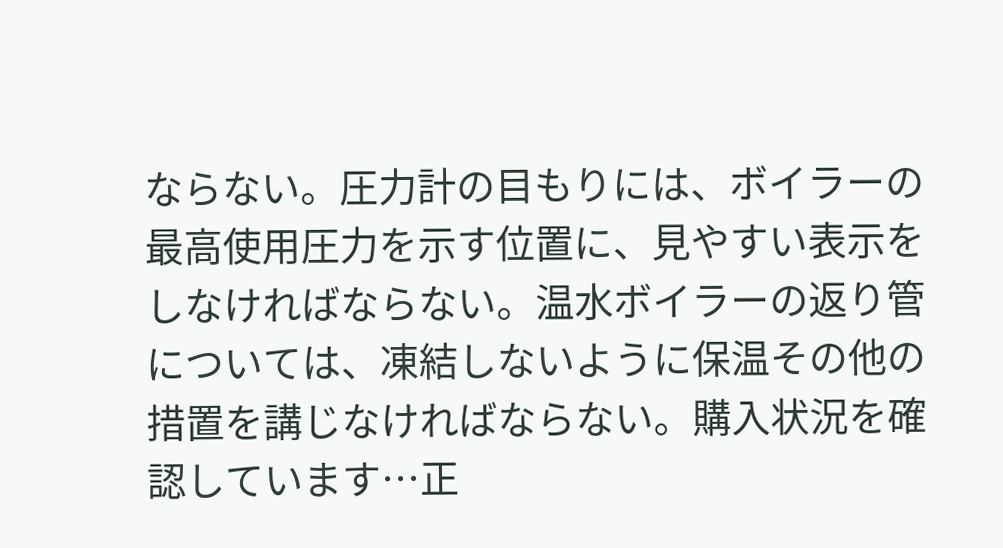ならない。圧力計の目もりには、ボイラーの最高使用圧力を示す位置に、見やすい表示をしなければならない。温水ボイラーの返り管については、凍結しないように保温その他の措置を講じなければならない。購入状況を確認しています…正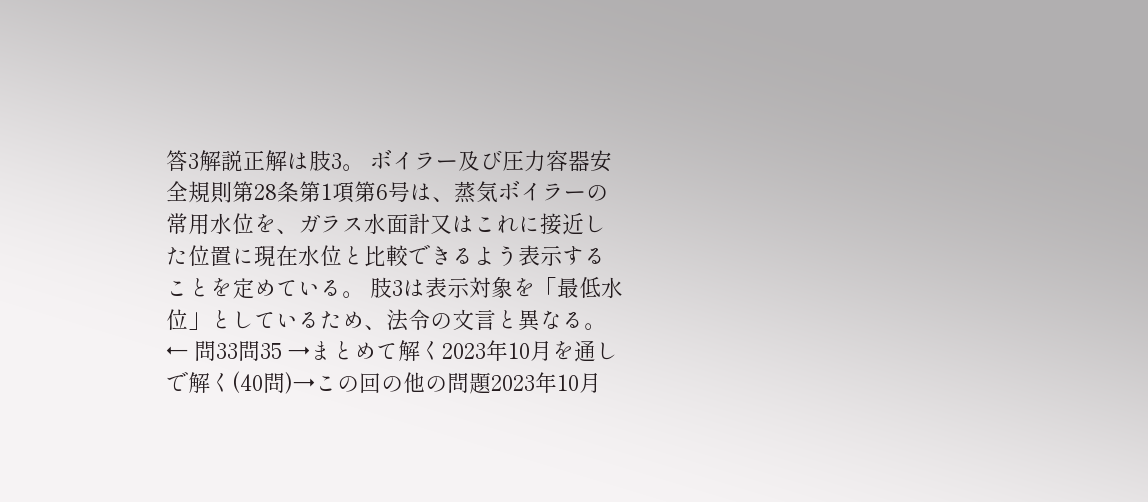答3解説正解は肢3。 ボイラー及び圧力容器安全規則第28条第1項第6号は、蒸気ボイラーの常用水位を、ガラス水面計又はこれに接近した位置に現在水位と比較できるよう表示することを定めている。 肢3は表示対象を「最低水位」としているため、法令の文言と異なる。← 問33問35 →まとめて解く2023年10月を通しで解く(40問)→この回の他の問題2023年10月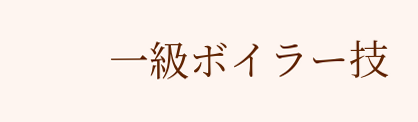一級ボイラー技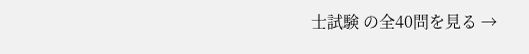士試験 の全40問を見る →